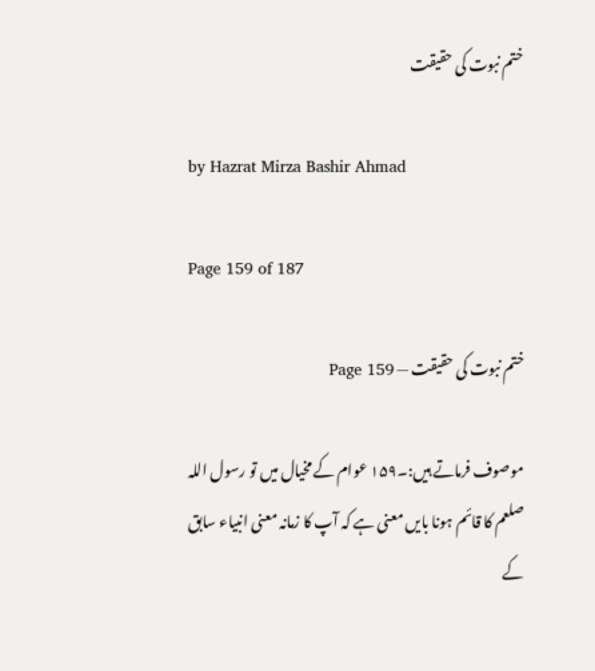ختم نبوت کی حقیقت

by Hazrat Mirza Bashir Ahmad

Page 159 of 187

ختم نبوت کی حقیقت — Page 159

موصوف فرماتے ہیں:۔۱۵۹ عوام کے مخیال میں تو رسول اللہ صلعم کا قائم ہونا بایں معنی ہے کہ آپ کا زمانہ معنی انبیاء سابق کے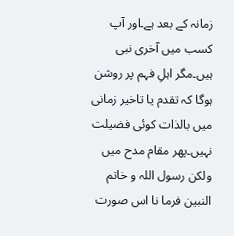زمانہ کے بعد ہے۔اور آپ کسب میں آخری نبی ہیں۔مگر اہلِ فہم پر روشن ہوگا کہ تقدم یا تاخیر زمانی میں بالذات کوئی فضیلت نہیں۔پھر مقام مدح میں ولکن رسول اللہ و خاتم النبین فرما نا اس صورت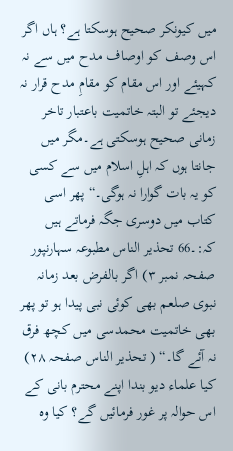میں کیونکر صحیح ہوسکتا ہے؟ ہاں اگر اس وصف کو اوصاف مدح میں سے نہ کہیئے اور اس مقام کو مقامِ مدح قرار نہ دیجئے تو البتہ خاتمیت باعتبار تاخر زمانی صحیح ہوسکتی ہے۔مگر میں جانتا ہوں کہ اہلِ اسلام میں سے کسی کو یہ بات گوارا نہ ہوگی۔“ پھر اسی کتاب میں دوسری جگہ فرماتے ہیں کہ:۔66 تحذیر الناس مطبوعہ سہارنپور صفحہ نمبر ۳) اگر بالفرض بعد زمانہ نبوی صلعم بھی کوئی نبی پیدا ہو تو پھر بھی خاتمیت محمدسی میں کچھ فرق نہ آئے گا۔“ ( تحذیر الناس صفحہ ۲۸) کیا علماء دیو بندا اپنے محترم بانی کے اس حوالہ پر غور فرمائیں گے؟ کیا وہ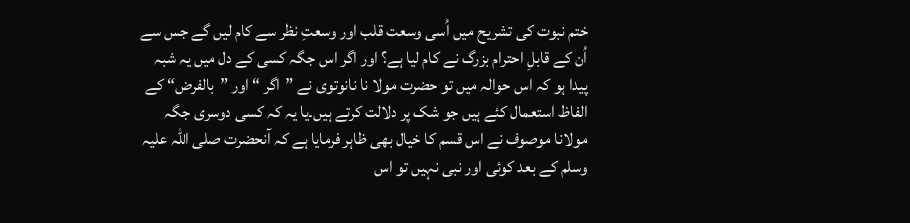ختم نبوت کی تشریح میں اُسی وسعت قلب اور وسعتِ نظر سے کام لیں گے جس سے اُن کے قابلِ احترام بزرگ نے کام لیا ہے؟ اور اگر اس جگہ کسی کے دل میں یہ شبہ پیدا ہو کہ اس حوالہ میں تو حضرت مولا نا نانوتوی نے ”اگر “ اور ”بالفرض“ کے الفاظ استعمال کئے ہیں جو شک پر دلالت کرتے ہیں۔یا یہ کہ کسی دوسری جگہ مولانا موصوف نے اس قسم کا خیال بھی ظاہر فرمایا ہے کہ آنحضرت صلی اللہ علیہ وسلم کے بعد کوئی اور نبی نہیں تو اس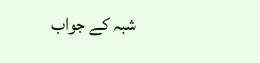شبہ کے جواب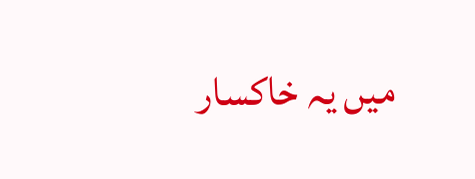میں یہ خاکسار